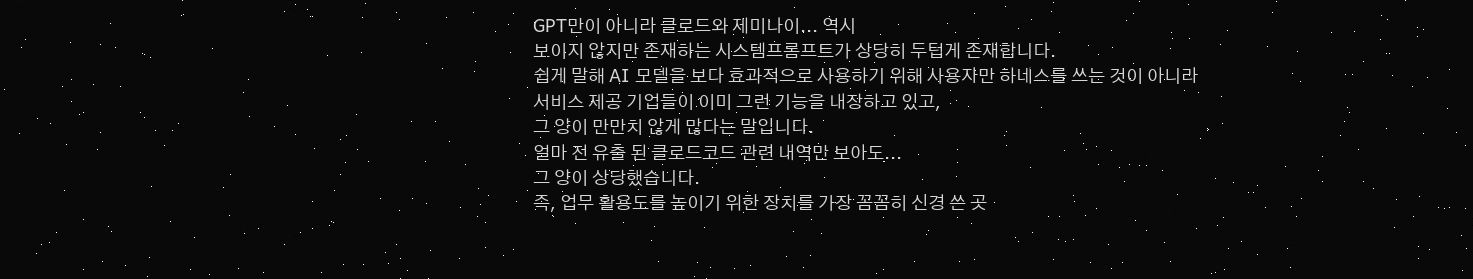GPT만이 아니라 클로드와 제미나이... 역시
보이지 않지만 존재하는 시스템프롬프트가 상당히 두텁게 존재합니다.
쉽게 말해 AI 모델을 보다 효과적으로 사용하기 위해 사용자만 하네스를 쓰는 것이 아니라
서비스 제공 기업들이 이미 그런 기능을 내장하고 있고,
그 양이 만만치 않게 많다는 말입니다.
얼마 전 유출 된 클로드코드 관련 내역만 보아도...
그 양이 상당했습니다.
즉, 업무 활용도를 높이기 위한 장치를 가장 꼼꼼히 신경 쓴 곳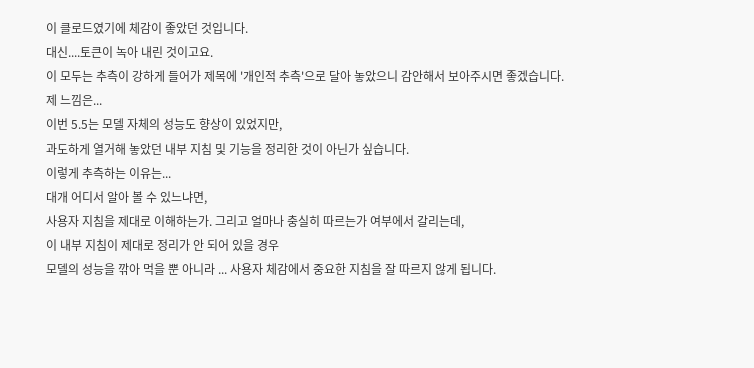이 클로드였기에 체감이 좋았던 것입니다.
대신....토큰이 녹아 내린 것이고요.
이 모두는 추측이 강하게 들어가 제목에 '개인적 추측'으로 달아 놓았으니 감안해서 보아주시면 좋겠습니다.
제 느낌은...
이번 5.5는 모델 자체의 성능도 향상이 있었지만,
과도하게 열거해 놓았던 내부 지침 및 기능을 정리한 것이 아닌가 싶습니다.
이렇게 추측하는 이유는...
대개 어디서 알아 볼 수 있느냐면,
사용자 지침을 제대로 이해하는가. 그리고 얼마나 충실히 따르는가 여부에서 갈리는데,
이 내부 지침이 제대로 정리가 안 되어 있을 경우
모델의 성능을 깎아 먹을 뿐 아니라 ... 사용자 체감에서 중요한 지침을 잘 따르지 않게 됩니다.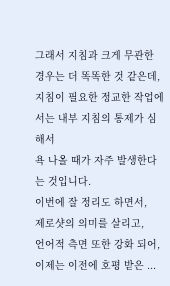그래서 지침과 크게 무관한 경우는 더 똑똑한 것 같은데,
지침이 필요한 정교한 작업에서는 내부 지침의 통제가 심해서
욕 나올 때가 자주 발생한다는 것입니다.
이번에 잘 정리도 하면서,
제로샷의 의미를 살리고,
언어적 측면 또한 강화 되어,
이제는 이전에 호평 받은 ...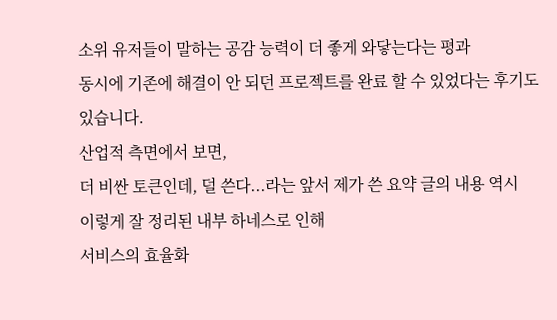소위 유저들이 말하는 공감 능력이 더 좋게 와닿는다는 평과
동시에 기존에 해결이 안 되던 프로젝트를 완료 할 수 있었다는 후기도 있습니다.
산업적 측면에서 보면,
더 비싼 토큰인데, 덜 쓴다...라는 앞서 제가 쓴 요약 글의 내용 역시
이렇게 잘 정리된 내부 하네스로 인해
서비스의 효율화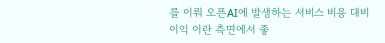를 이뤄 오픈AI에 발생하는 서비스 비용 대비
이익 이란 측면에서 좋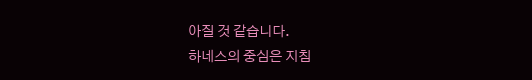아질 것 같습니다.
하네스의 중심은 지침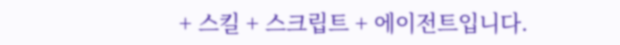+ 스킬 + 스크립트 + 에이전트입니다.